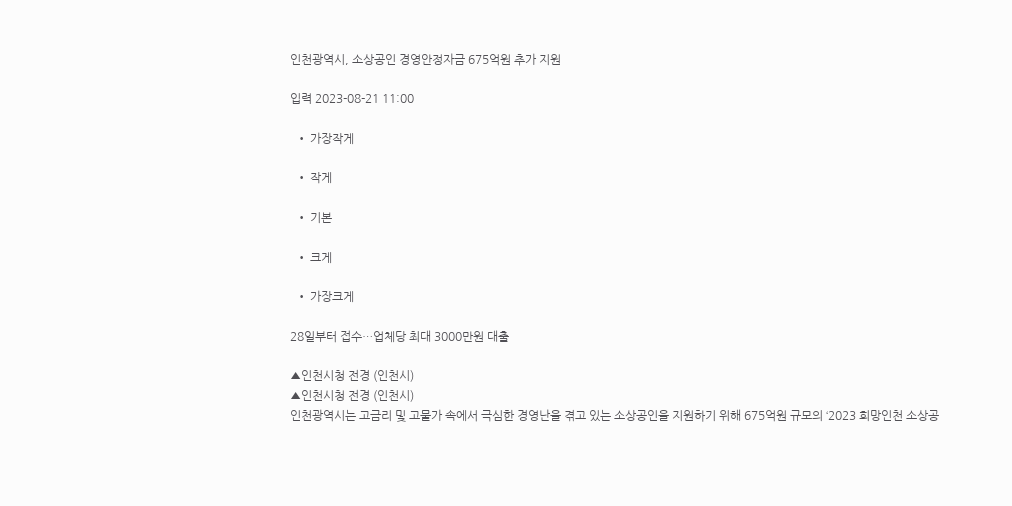인천광역시, 소상공인 경영안정자금 675억원 추가 지원

입력 2023-08-21 11:00

  • 가장작게

  • 작게

  • 기본

  • 크게

  • 가장크게

28일부터 접수…업체당 최대 3000만원 대출

▲인천시청 전경 (인천시)
▲인천시청 전경 (인천시)
인천광역시는 고금리 및 고물가 속에서 극심한 경영난을 겪고 있는 소상공인을 지원하기 위해 675억원 규모의 ‘2023 희망인천 소상공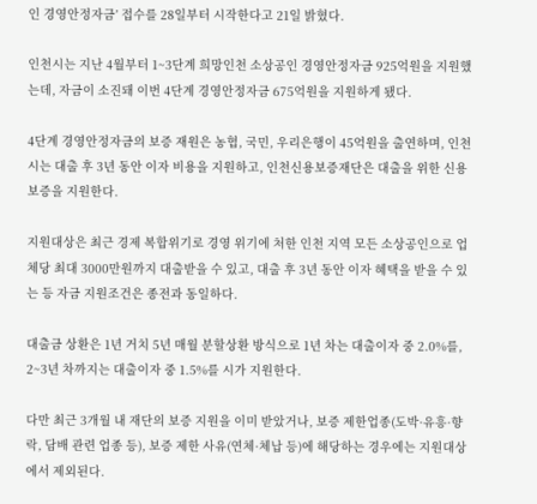인 경영안정자금’ 접수를 28일부터 시작한다고 21일 밝혔다.

인천시는 지난 4월부터 1~3단계 희망인천 소상공인 경영안정자금 925억원을 지원했는데, 자금이 소진돼 이번 4단계 경영안정자금 675억원을 지원하게 됐다.

4단계 경영안정자금의 보증 재원은 농협, 국민, 우리은행이 45억원을 출연하며, 인천시는 대출 후 3년 동안 이자 비용을 지원하고, 인천신용보증재단은 대출을 위한 신용보증을 지원한다.

지원대상은 최근 경제 복합위기로 경영 위기에 처한 인천 지역 모든 소상공인으로 업체당 최대 3000만원까지 대출받을 수 있고, 대출 후 3년 동안 이자 혜택을 받을 수 있는 등 자금 지원조건은 종전과 동일하다.

대출금 상환은 1년 거치 5년 매월 분할상환 방식으로 1년 차는 대출이자 중 2.0%를, 2~3년 차까지는 대출이자 중 1.5%를 시가 지원한다.

다만 최근 3개월 내 재단의 보증 지원을 이미 받았거나, 보증 제한업종(도박·유흥·향락, 담배 관련 업종 등), 보증 제한 사유(연체·체납 등)에 해당하는 경우에는 지원대상에서 제외된다.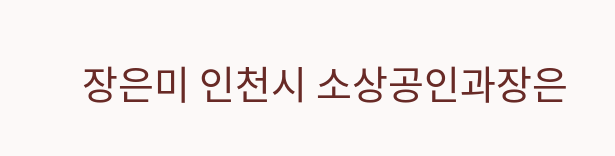장은미 인천시 소상공인과장은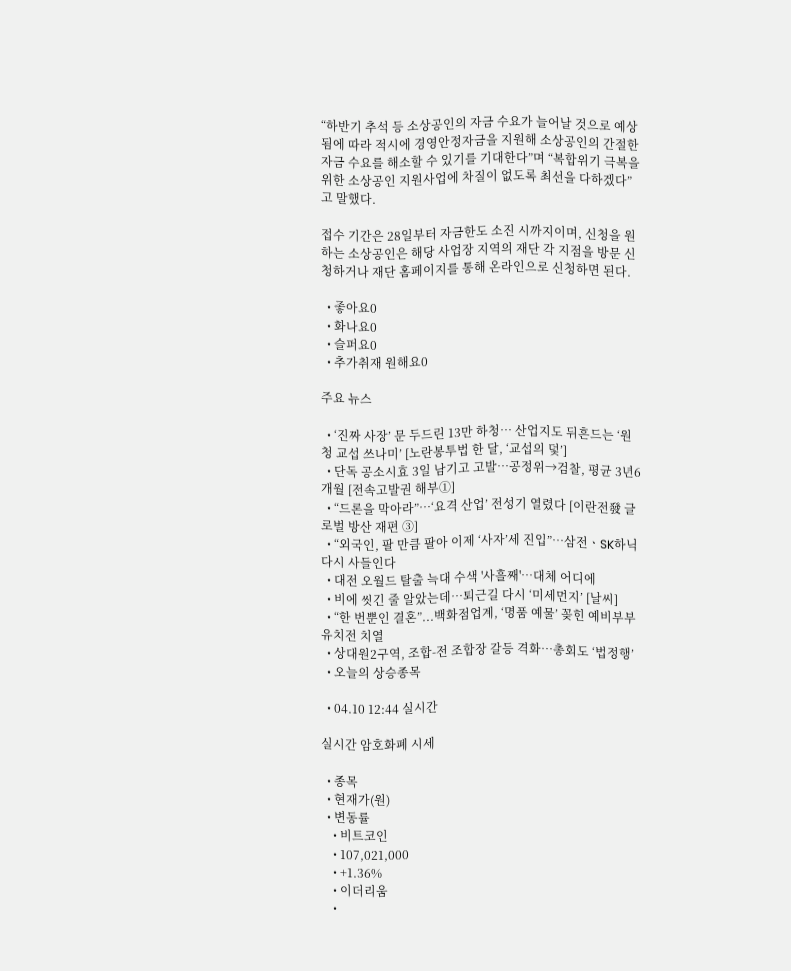“하반기 추석 등 소상공인의 자금 수요가 늘어날 것으로 예상됨에 따라 적시에 경영안정자금을 지원해 소상공인의 간절한 자금 수요를 해소할 수 있기를 기대한다”며 “복합위기 극복을 위한 소상공인 지원사업에 차질이 없도록 최선을 다하겠다”고 말했다.

접수 기간은 28일부터 자금한도 소진 시까지이며, 신청을 원하는 소상공인은 해당 사업장 지역의 재단 각 지점을 방문 신청하거나 재단 홈페이지를 통해 온라인으로 신청하면 된다.

  • 좋아요0
  • 화나요0
  • 슬퍼요0
  • 추가취재 원해요0

주요 뉴스

  • ‘진짜 사장’ 문 두드린 13만 하청… 산업지도 뒤흔드는 ‘원청 교섭 쓰나미’ [노란봉투법 한 달, ‘교섭의 덫’]
  • 단독 공소시효 3일 남기고 고발…공정위→검찰, 평균 3년6개월 [전속고발권 해부①]
  • “드론을 막아라”…‘요격 산업’ 전성기 열렸다 [이란전發 글로벌 방산 재편 ③]
  • “외국인, 팔 만큼 팔아 이제 ‘사자’세 진입”⋯삼전ㆍSK하닉 다시 사들인다
  • 대전 오월드 탈출 늑대 수색 '사흘째'…대체 어디에
  • 비에 씻긴 줄 알았는데…퇴근길 다시 ‘미세먼지’ [날씨]
  • “한 번뿐인 결혼”...백화점업계, ‘명품 예물’ 꽂힌 예비부부 유치전 치열
  • 상대원2구역, 조합-전 조합장 갈등 격화⋯총회도 ‘법정행’
  • 오늘의 상승종목

  • 04.10 12:44 실시간

실시간 암호화폐 시세

  • 종목
  • 현재가(원)
  • 변동률
    • 비트코인
    • 107,021,000
    • +1.36%
    • 이더리움
    •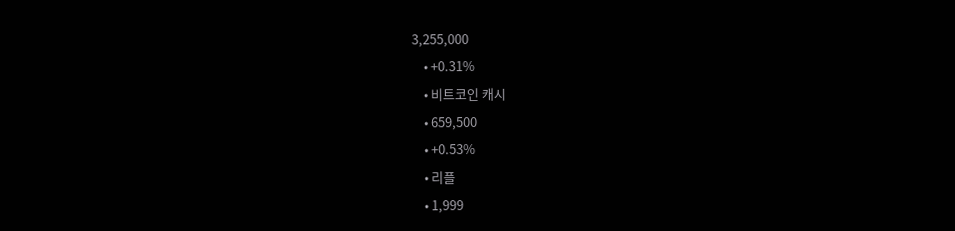3,255,000
    • +0.31%
    • 비트코인 캐시
    • 659,500
    • +0.53%
    • 리플
    • 1,999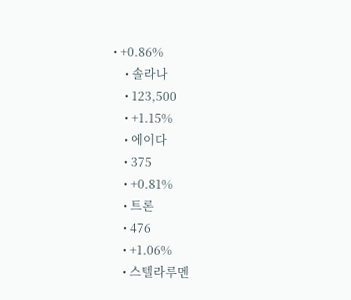• +0.86%
    • 솔라나
    • 123,500
    • +1.15%
    • 에이다
    • 375
    • +0.81%
    • 트론
    • 476
    • +1.06%
    • 스텔라루멘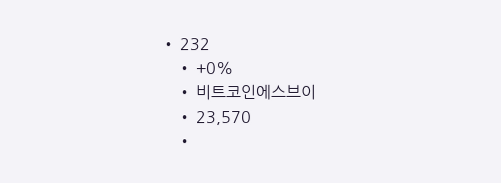• 232
    • +0%
    • 비트코인에스브이
    • 23,570
    •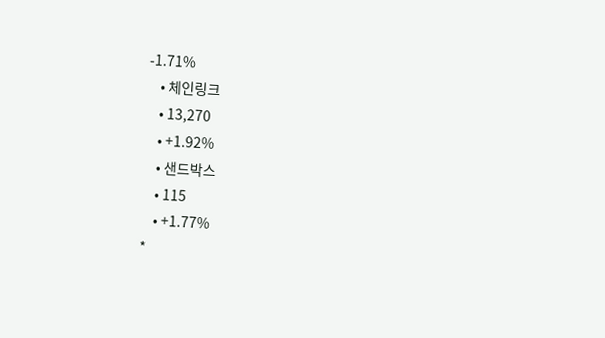-1.71%
    • 체인링크
    • 13,270
    • +1.92%
    • 샌드박스
    • 115
    • +1.77%
*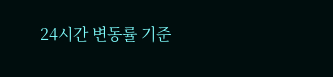24시간 변동률 기준